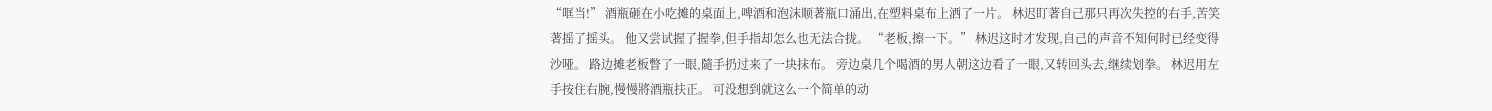“哐当!” 酒瓶砸在小吃摊的桌面上,啤酒和泡沫顺著瓶口涌出,在塑料桌布上洒了一片。 林迟盯著自己那只再次失控的右手,苦笑著摇了摇头。 他又尝试握了握拳,但手指却怎么也无法合拢。 “老板,擦一下。” 林迟这时才发现,自己的声音不知何时已经变得沙哑。 路边摊老板瞥了一眼,隨手扔过来了一块抹布。 旁边桌几个喝酒的男人朝这边看了一眼,又转回头去,继续划拳。 林迟用左手按住右腕,慢慢將酒瓶扶正。 可没想到就这么一个简单的动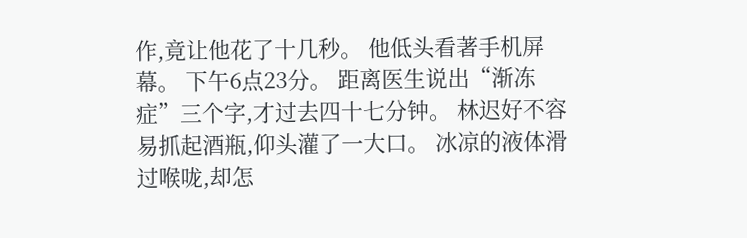作,竟让他花了十几秒。 他低头看著手机屏幕。 下午6点23分。 距离医生说出“渐冻症”三个字,才过去四十七分钟。 林迟好不容易抓起酒瓶,仰头灌了一大口。 冰凉的液体滑过喉咙,却怎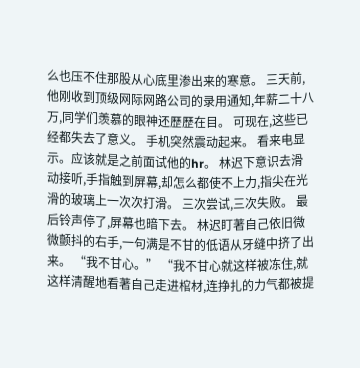么也压不住那股从心底里渗出来的寒意。 三天前,他刚收到顶级网际网路公司的录用通知,年薪二十八万,同学们羡慕的眼神还歷歷在目。 可现在,这些已经都失去了意义。 手机突然震动起来。 看来电显示。应该就是之前面试他的hr。 林迟下意识去滑动接听,手指触到屏幕,却怎么都使不上力,指尖在光滑的玻璃上一次次打滑。 三次尝试,三次失败。 最后铃声停了,屏幕也暗下去。 林迟盯著自己依旧微微颤抖的右手,一句满是不甘的低语从牙缝中挤了出来。 “我不甘心。” “我不甘心就这样被冻住,就这样清醒地看著自己走进棺材,连挣扎的力气都被提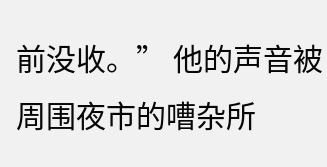前没收。” 他的声音被周围夜市的嘈杂所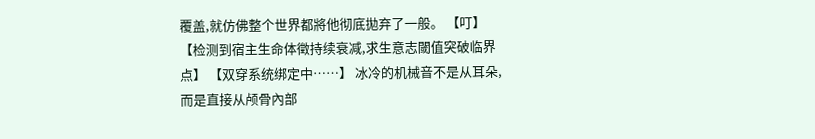覆盖,就仿佛整个世界都將他彻底拋弃了一般。 【叮】 【检测到宿主生命体徵持续衰减,求生意志閾值突破临界点】 【双穿系统绑定中……】 冰冷的机械音不是从耳朵,而是直接从颅骨內部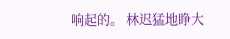响起的。 林迟猛地睁大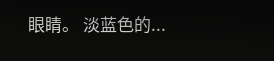眼睛。 淡蓝色的...